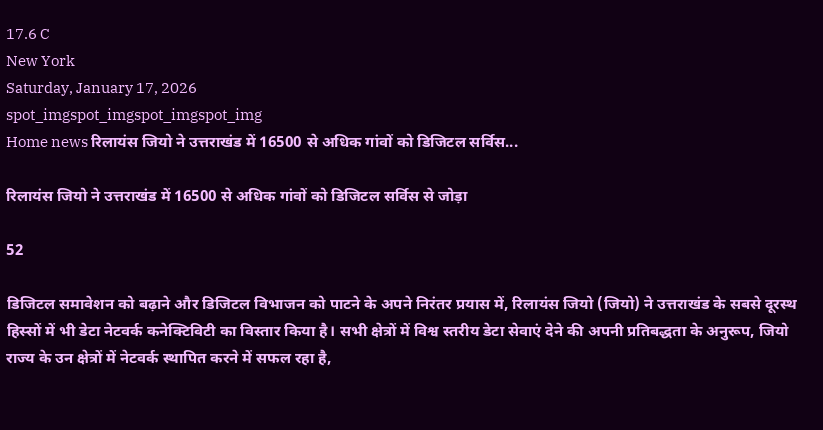17.6 C
New York
Saturday, January 17, 2026
spot_imgspot_imgspot_imgspot_img
Home news रिलायंस जियो ने उत्तराखंड में 16500 से अधिक गांवों को डिजिटल सर्विस...

रिलायंस जियो ने उत्तराखंड में 16500 से अधिक गांवों को डिजिटल सर्विस से जोड़ा

52

डिजिटल समावेशन को बढ़ाने और डिजिटल विभाजन को पाटने के अपने निरंतर प्रयास में, रिलायंस जियो (जियो) ने उत्तराखंड के सबसे दूरस्थ हिस्सों में भी डेटा नेटवर्क कनेक्टिविटी का विस्तार किया है। सभी क्षेत्रों में विश्व स्तरीय डेटा सेवाएं देने की अपनी प्रतिबद्धता के अनुरूप, जियो राज्य के उन क्षेत्रों में नेटवर्क स्थापित करने में सफल रहा है,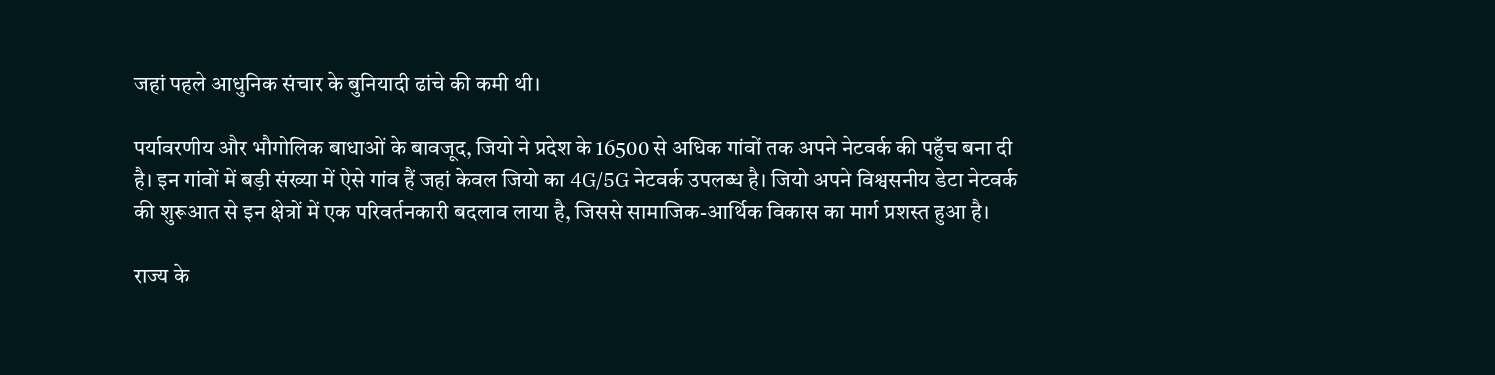जहां पहले आधुनिक संचार के बुनियादी ढांचे की कमी थी।

पर्यावरणीय और भौगोलिक बाधाओं के बावजूद, जियो ने प्रदेश के 16500 से अधिक गांवों तक अपने नेटवर्क की पहुँच बना दी है। इन गांवों में बड़ी संख्या में ऐसे गांव हैं जहां केवल जियो का 4G/5G नेटवर्क उपलब्ध है। जियो अपने विश्वसनीय डेटा नेटवर्क की शुरूआत से इन क्षेत्रों में एक परिवर्तनकारी बदलाव लाया है, जिससे सामाजिक-आर्थिक विकास का मार्ग प्रशस्त हुआ है।

राज्य के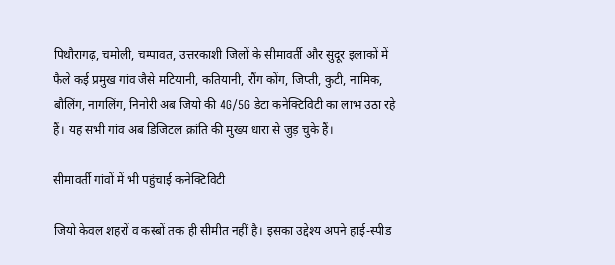पिथौरागढ़, चमोली, चम्पावत, उत्तरकाशी जिलों के सीमावर्ती और सुदूर इलाकों में फैले कई प्रमुख गांव जैसे मटियानी, कतियानी, रौंग कोंग, जिप्ती, कुटी, नामिक, बौलिंग, नागलिंग, निनोरी अब जियो की 4G/5G डेटा कनेक्टिविटी का लाभ उठा रहे हैं। यह सभी गांव अब डिजिटल क्रांति की मुख्य धारा से जुड़ चुके हैं।

सीमावर्ती गांवों में भी पहुंचाई कनेक्टिविटी

जियो केवल शहरों व कस्बों तक ही सीमीत नहीं है। इसका उद्देश्य अपने हाई-स्पीड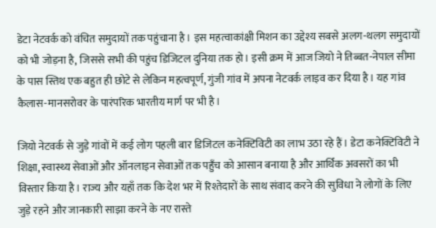डेटा नेटवर्क को वंचित समुदायों तक पहुंचाना है। इस महत्वाकांक्षी मिशन का उद्देश्य सबसे अलग-थलग समुदायों को भी जोड़ना है, जिससे सभी की पहुंच डिजिटल दुनिया तक हो। इसी क्रम में आज जियो ने तिब्बत-नेपाल सीमा के पास स्तिथ एक बहुत ही छोटे से लेकिन महत्वपूर्ण, गुंजी गांव में अपना नेटवर्क लाइव कर दिया है। यह गांव कैलास-मानसरोवर के पारंपरिक भारतीय मार्ग पर भी है।

जियो नेटवर्क से जुड़े गांवों में कई लोग पहली बार डिजिटल कनेक्टिविटी का लाभ उठा रहे हैं। डेटा कनेक्टिविटी ने शिक्षा, स्वास्थ्य सेवाओं और ऑनलाइन सेवाओं तक पहुँच को आसान बनाया है और आर्थिक अवसरों का भी विस्तार किया है। राज्य और यहाँ तक कि देश भर में रिश्तेदारों के साथ संवाद करने की सुविधा ने लोगों के लिए जुड़े रहने और जानकारी साझा करने के नए रास्ते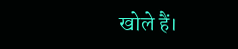खोले हैं।